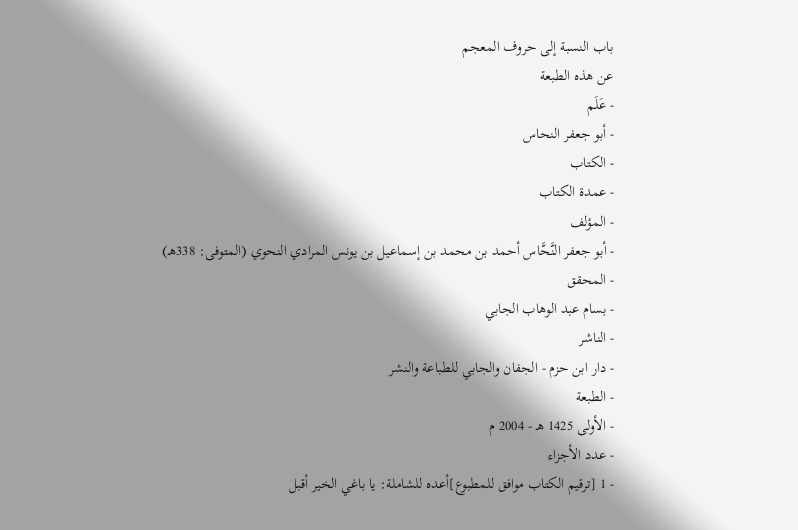باب النسبة إلى حروف المعجم
عن هذه الطبعة
- عَلَم
- أبو جعفر النحاس
- الكتاب
- عمدة الكتاب
- المؤلف
- أبو جعفر النَّحَّاس أحمد بن محمد بن إسماعيل بن يونس المرادي النحوي (المتوفى: 338هـ)
- المحقق
- بسام عبد الوهاب الجابي
- الناشر
- دار ابن حزم - الجفان والجابي للطباعة والنشر
- الطبعة
- الأولى 1425 هـ - 2004 م
- عدد الأجزاء
- 1 [ترقيم الكتاب موافق للمطبوع]أعده للشاملة: يا باغي الخير أقبل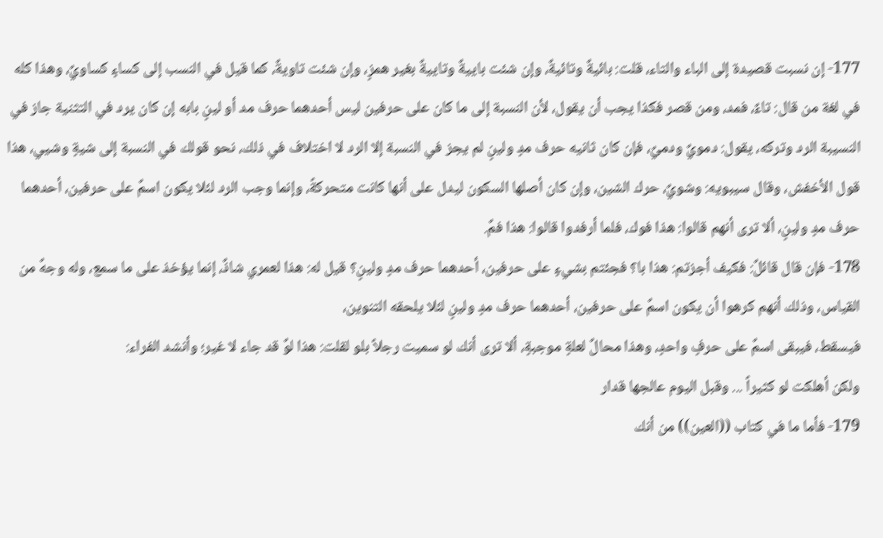177- إن نسبت قصيدة إلى الباء والتاء، قلت: بائيةٌ وتائيةٌ، وإن شئت باييةٌ وتاييةٌ بغير همزٍ، وإن شئت تاويةٌ، كما قيل في النسب إلى كساءٍ كساويٌ، وهذا كله في لغة من قال: تاءٌ، فمد، ومن قصر فكذا يجب أن يقول، لأن النسبة إلى ما كان على حرفين ليس أحدهما حرف مد أو لينٍ بابه إن كان يرد في التثنية جاز في النسيبة الرد وتركه، يقول: دمويٌ ودميٌ، فإن كان ثانيه حرف مدٍ ولينٍ لم يجز في النسبة إلا الرد لا اختلاف في ذلك، نحو قولك في النسبة إلى شيةٍ وشيي، هذا قول الأخفش، وقال سيبويه: وشويٌ، حرك الشين، وإن كان أصلها السكون ليدل على أنها كانت متحركةً، وإنما وجب الرد لئلا يكون اسمٌ على حرفين، أحدهما حرف مدٍ ولينٍ، ألا ترى أنهم قالوا: هذا فوك، فلما أرفدوا قالوا: هذا فمٌ.
178- فإن قال قائلٌ: فكيف أجزتم: هذا با؟ فجئتم بشيءٍ على حرفين، أحدهما حرف مدٍ ولينٍ؟ قيل له: هذا لعمري شاذٌ، إنما يؤخذ على ما سمع، وله وجهٌ من القياس، وذلك أنهم كرهوا أن يكون اسمٌ على حرفين، أحدهما حرف مدٍ ولينٍ لئلا يلحقه التنوين،
فيسقط، فيبقى اسمٌ على حرفٍ واحدٍ، وهذا محالٌ لعلةٍ موجبةٍ، ألا ترى أنك لو سميت رجلاً بلو لقلت: هذا لوٌ قد جاء لا غير؛ وأنشد الفراء:
ولكن أهلكت لو كثيراً ... وقبل اليوم عالجها قدار
179- فأما ما في كتاب ((العين)) من أنك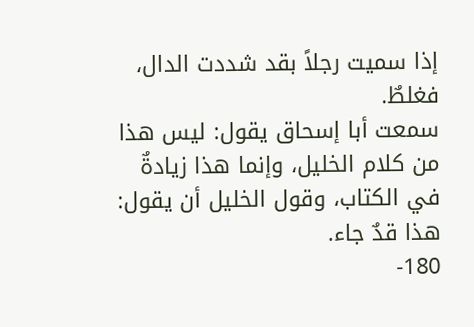إذا سميت رجلاً بقد شددت الدال، فغلطٌ.
سمعت أبا إسحاق يقول: ليس هذا من كلام الخليل، وإنما هذا زيادةٌ في الكتاب، وقول الخليل أن يقول: هذا قدٌ جاء.
180-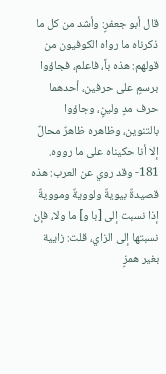قال أبو جعفرٍ: وأشد من كل ما ذكرناه ما رواه الكوفيون من قولهم: هذه باً، فاعلم، فجاؤوا برسمٍ على حرفين، أحدهما حرف مدٍ ولينٍ، وجاؤوا بالتنوين، وظاهره ظاهرٌ محالٌ إلا أنا حكيناه على ما رووه.
181- وقد روي عن العرب: هذه قصيدةٌ بيويةٌ ولوويةٌ وموويةٌ إذا نسبت إلى [با و] ما ولا، فإن نسبتها إلى الزاي، قلت: زايية بغير همزٍ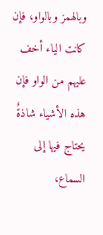وبالهمز وبالواو، فإن كانت الياء أخف عليهم من الواو فإن هذه الأشياء شاذةٌ يحتاج فيها إلى السماع،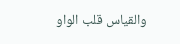والقياس قلب الواو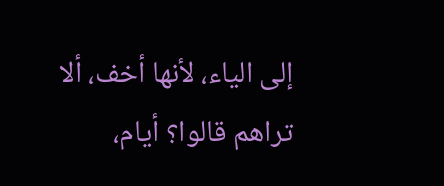إلى الياء، لأنها أخف، ألا تراهم قالوا؟ أيام،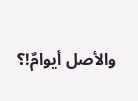والأصل أيوامٌ!؟